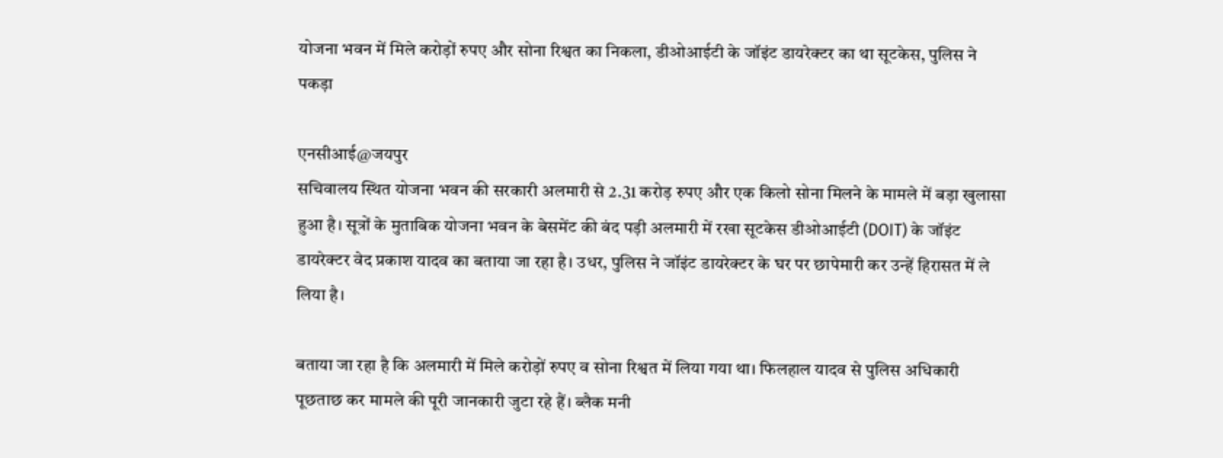योजना भवन में मिले करोड़ों रुपए और सोना रिश्वत का निकला, डीओआईटी के जॉइंट डायरेक्टर का था सूटकेस, पुलिस ने पकड़ा

एनसीआई@जयपुर
सचिवालय स्थित योजना भवन की सरकारी अलमारी से 2.31 करोड़ रुपए और एक किलो सोना मिलने के मामले में बड़ा खुलासा हुआ है। सूत्रों के मुताबिक योजना भवन के बेसमेंट की बंद पड़ी अलमारी में रखा सूटकेस डीओआईटी (DOIT) के जॉइंट डायरेक्टर वेद प्रकाश यादव का बताया जा रहा है। उधर, पुलिस ने जॉइंट डायरेक्टर के घर पर छापेमारी कर उन्हें हिरासत में ले लिया है।

बताया जा रहा है कि अलमारी में मिले करोड़ों रुपए व सोना रिश्वत में लिया गया था। फिलहाल यादव से पुलिस अधिकारी पूछताछ कर मामले की पूरी जानकारी जुटा रहे हैं। ब्लैक मनी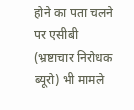होने का पता चलने पर एसीबी (भ्रष्टाचार निरोधक ब्यूरो) भी मामले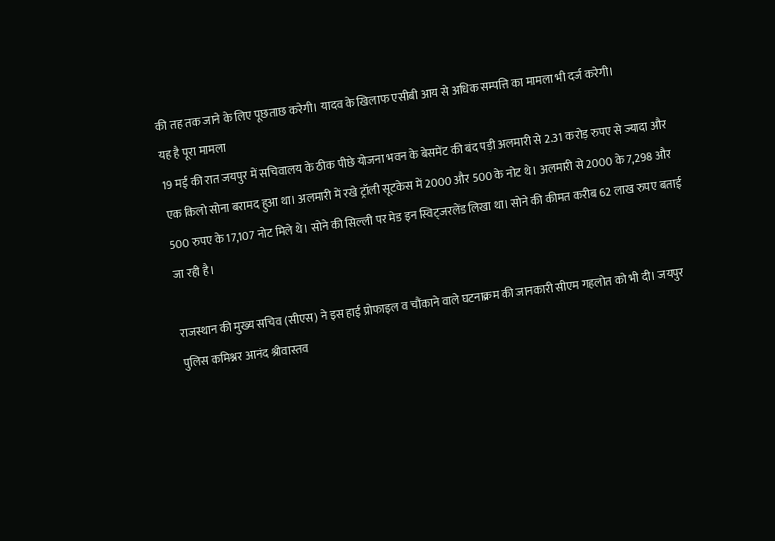की तह तक जाने के लिए पूछताछ करेगी। यादव के खिलाफ एसीबी आय से अधिक सम्पत्ति का मामला भी दर्ज करेगी।
यह है पूरा मामला
19 मई की रात जयपुर में सचिवालय के ठीक पीछे योजना भवन के बेसमेंट की बंद पड़ी अलमारी से 2.31 करोड़ रुपए से ज्यादा और एक किलो सोना बरामद हुआ था। अलमारी में रखे ट्रॉली सूटकेस में 2000 और 500 के नोट थे। अलमारी से 2000 के 7,298 और 500 रुपए के 17,107 नोट मिले थे। सोने की सिल्ली पर मेड इन स्विट्जरलेंड लिखा था। सोने की कीमत करीब 62 लाख रुपए बताई जा रही है।

राजस्थान की मुख्य सचिव (सीएस) ने इस हाई प्रोफाइल व चौंकाने वाले घटनाक्रम की जानकारी सीएम गहलोत को भी दी। जयपुर पुलिस कमिश्नर आनंद श्रीवास्तव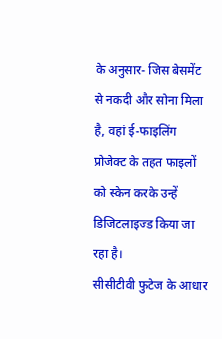के अनुसार- जिस बेसमेंट से नकदी और सोना मिला है, वहां ई-फाइलिंग प्रोजेक्ट के तहत फाइलों को स्केन करके उन्हें डिजिटलाइज्ड किया जा रहा है।
सीसीटीवी फुटेज के आधार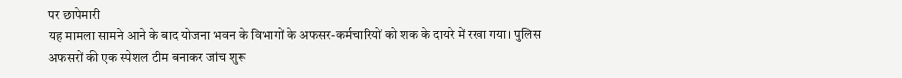पर छापेमारी
यह मामला सामने आने के बाद योजना भवन के विभागों के अफसर-कर्मचारियों को शक के दायरे में रखा गया। पुलिस अफसरों की एक स्पेशल टीम बनाकर जांच शुरू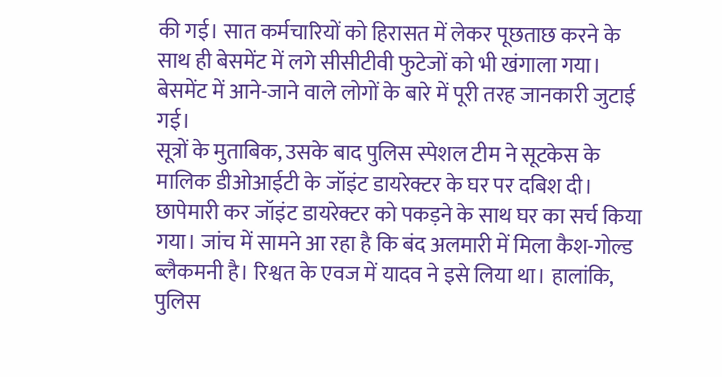की गई। सात कर्मचारियों को हिरासत में लेकर पूछताछ करने के साथ ही बेसमेंट में लगे सीसीटीवी फुटेजों को भी खंगाला गया। बेसमेंट में आने-जाने वाले लोगों के बारे में पूरी तरह जानकारी जुटाई गई।
सूत्रों के मुताबिक, उसके बाद पुलिस स्पेशल टीम ने सूटकेस के मालिक डीओआईटी के जॉइंट डायरेक्टर के घर पर दबिश दी। छापेमारी कर जॉइंट डायरेक्टर को पकड़ने के साथ घर का सर्च किया गया। जांच में सामने आ रहा है कि बंद अलमारी में मिला कैश-गोल्ड ब्लैकमनी है। रिश्वत के एवज में यादव ने इसे लिया था। हालांकि, पुलिस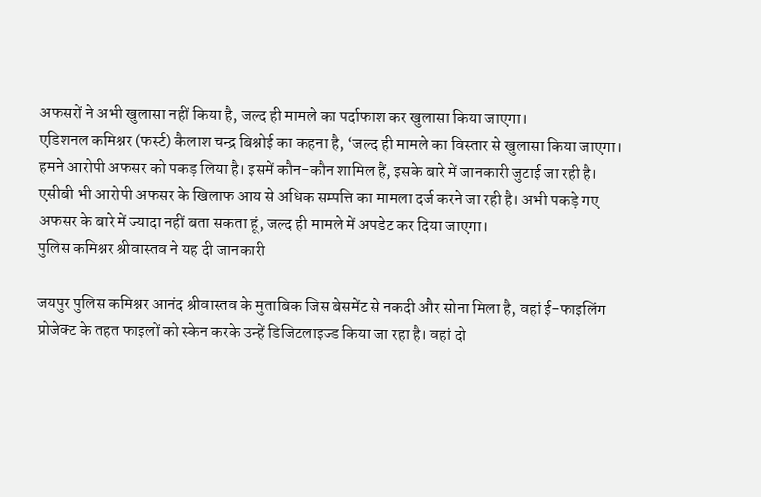अफसरों ने अभी खुलासा नहीं किया है, जल्द ही मामले का पर्दाफाश कर खुलासा किया जाएगा।
एडिशनल कमिश्नर (फर्स्ट) कैलाश चन्द्र बिश्नोई का कहना है, ‘जल्द ही मामले का विस्तार से खुलासा किया जाएगा। हमने आरोपी अफसर को पकड़ लिया है। इसमें कौन-कौन शामिल हैं, इसके बारे में जानकारी जुटाई जा रही है। एसीबी भी आरोपी अफसर के खिलाफ आय से अधिक सम्पत्ति का मामला दर्ज करने जा रही है। अभी पकड़े गए अफसर के बारे में ज्यादा नहीं बता सकता हूं, जल्द ही मामले में अपडेट कर दिया जाएगा।
पुलिस कमिश्नर श्रीवास्तव ने यह दी जानकारी

जयपुर पुलिस कमिश्नर आनंद श्रीवास्तव के मुताबिक जिस बेसमेंट से नकदी और सोना मिला है, वहां ई-फाइलिंग प्रोजेक्ट के तहत फाइलों को स्केन करके उन्हें डिजिटलाइज्ड किया जा रहा है। वहां दो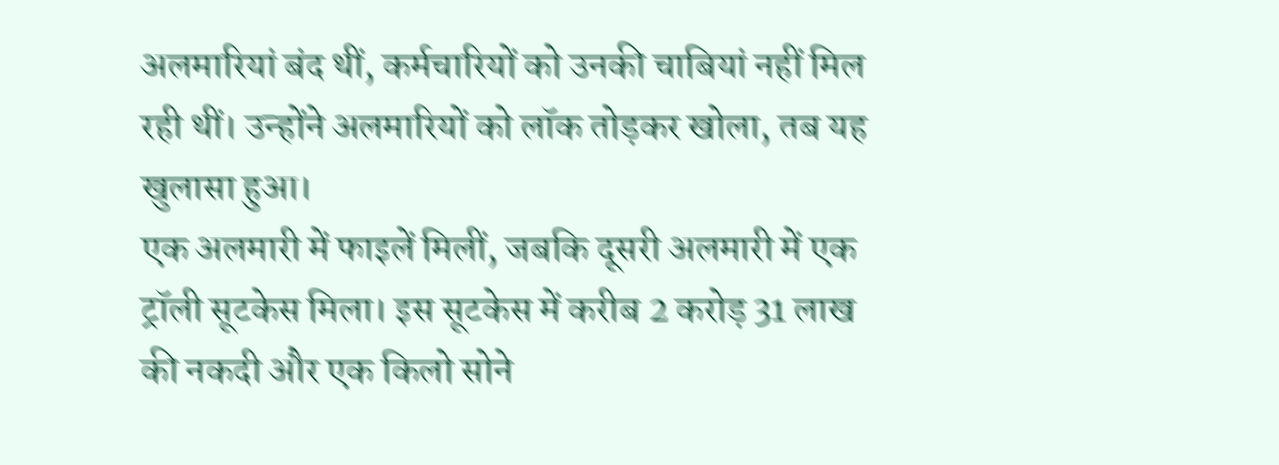अलमारियां बंद थीं, कर्मचारियों को उनकी चाबियां नहीं मिल रही थीं। उन्होंने अलमारियों को लॉक तोड़कर खोला, तब यह खुलासा हुआ।
एक अलमारी में फाइलें मिलीं, जबकि दूसरी अलमारी में एक ट्रॉली सूटकेस मिला। इस सूटकेस में करीब 2 करोड़ 31 लाख की नकदी और एक किलो सोने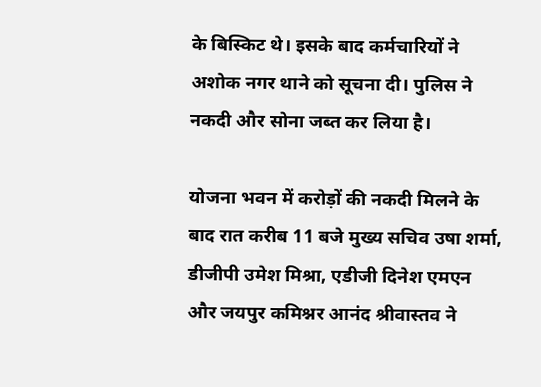के बिस्किट थे। इसके बाद कर्मचारियों ने अशोक नगर थाने को सूचना दी। पुलिस ने नकदी और सोना जब्त कर लिया है।

योजना भवन में करोड़ों की नकदी मिलने के बाद रात करीब 11 बजे मुख्य सचिव उषा शर्मा, डीजीपी उमेश मिश्रा, एडीजी दिनेश एमएन और जयपुर कमिश्नर आनंद श्रीवास्तव ने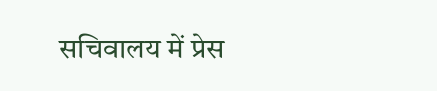सचिवालय में प्रेस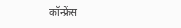कॉन्फ्रेंस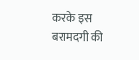करके इस बरामदगी की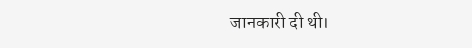जानकारी दी थी।